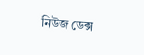নিউজ ডেক্স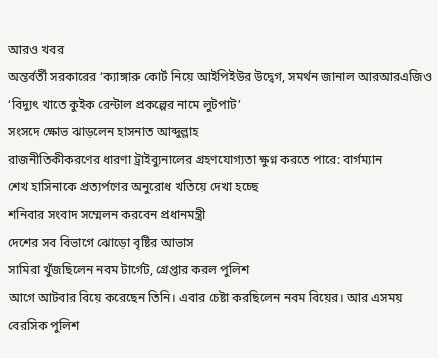আরও খবর
অন্তর্বর্তী সরকারের ‘ক্যাঙ্গারু কোর্ট নিয়ে আইপিইউর উদ্বেগ, সমর্থন জানাল আরআরএজিও
‘বিদ্যুৎ খাতে কুইক রেন্টাল প্রকল্পের নামে লুটপাট’
সংসদে ক্ষোভ ঝাড়লেন হাসনাত আব্দুল্লাহ
রাজনীতিকীকরণের ধারণা ট্রাইব্যুনালের গ্রহণযোগ্যতা ক্ষুণ্ন করতে পারে: বার্গম্যান
শেখ হাসিনাকে প্রত্যর্পণের অনুরোধ খতিয়ে দেখা হচ্ছে
শনিবার সংবাদ সম্মেলন করবেন প্রধানমন্ত্রী
দেশের সব বিভাগে ঝোড়ো বৃষ্টির আভাস
সামিরা খুঁজছিলেন নবম টার্গেট, গ্রেপ্তার করল পুলিশ
আগে আটবার বিয়ে করেছেন তিনি। এবার চেষ্টা করছিলেন নবম বিয়ের। আর এসময় বেরসিক পুলিশ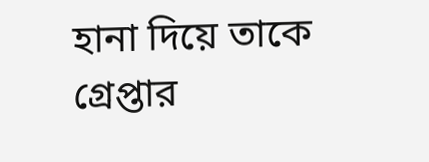হানা দিয়ে তাকে গ্রেপ্তার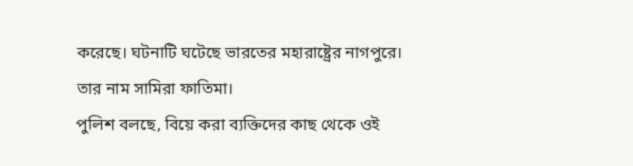করেছে। ঘটনাটি ঘটেছে ভারতের মহারাষ্ট্রের নাগপুরে। তার নাম সামিরা ফাতিমা।
পুলিশ বলছে, বিয়ে করা ব্যক্তিদের কাছ থেকে ওই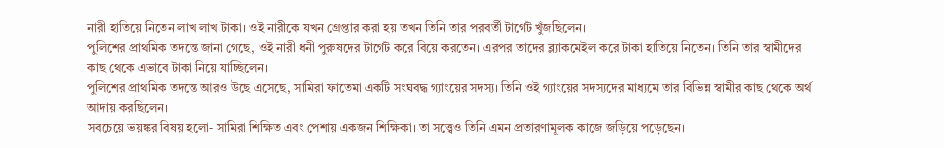নারী হাতিয়ে নিতেন লাখ লাখ টাকা। ওই নারীকে যখন গ্রেপ্তার করা হয় তখন তিনি তার পরবর্তী টার্গেট খুঁজছিলেন।
পুলিশের প্রাথমিক তদন্তে জানা গেছে, ওই নারী ধনী পুরুষদের টার্গেট করে বিয়ে করতেন। এরপর তাদের ব্ল্যাকমেইল করে টাকা হাতিয়ে নিতেন। তিনি তার স্বামীদের কাছ থেকে এভাবে টাকা নিয়ে যাচ্ছিলেন।
পুলিশের প্রাথমিক তদন্তে আরও উছে এসেছে, সামিরা ফাতেমা একটি সংঘবদ্ধ গ্যাংয়ের সদস্য। তিনি ওই গ্যাংয়ের সদস্যদের মাধ্যমে তার বিভিন্ন স্বামীর কাছ থেকে অর্থ আদায় করছিলেন।
সবচেয়ে ভয়ঙ্কর বিষয় হলো- সামিরা শিক্ষিত এবং পেশায় একজন শিক্ষিকা। তা সত্ত্বেও তিনি এমন প্রতারণামূলক কাজে জড়িয়ে পড়েছেন।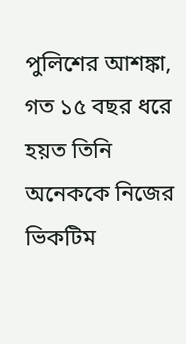পুলিশের আশঙ্কা, গত ১৫ বছর ধরে হয়ত তিনি অনেককে নিজের ভিকটিম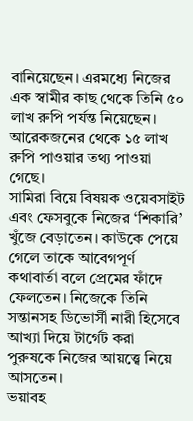বানিয়েছেন। এরমধ্যে নিজের এক স্বামীর কাছ থেকে তিনি ৫০ লাখ রুপি পর্যন্ত নিয়েছেন। আরেকজনের থেকে ১৫ লাখ রুপি পাওয়ার তথ্য পাওয়া গেছে।
সামিরা বিয়ে বিষয়ক ওয়েবসাইট এবং ফেসবুকে নিজের ‘শিকারি’ খুঁজে বেড়াতেন। কাউকে পেয়ে গেলে তাকে আবেগপূর্ণ কথাবার্তা বলে প্রেমের ফাঁদে ফেলতেন। নিজেকে তিনি সন্তানসহ ডিভোর্সী নারী হিসেবে আখ্যা দিয়ে টার্গেট করা পুরুষকে নিজের আয়ত্ত্বে নিয়ে আসতেন।
ভয়াবহ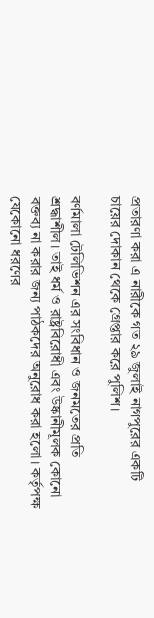প্রতারণা করা এ নারীকে গত ২৯ জুলাই নাগপুরের একটি চায়ের দোকান থেকে গ্রেপ্তার করে পুলিশ।

বর্ণমালা টেলিভিশন এর সংবিধান ও জনমতের প্রতি শ্রদ্ধাশীল। তাই ধর্ম ও রাষ্ট্রবিরোধী এবং উষ্কানীমূলক কোনো বক্তব্য না করার জন্য পাঠকদের অনুরোধ করা হলো। কর্তৃপক্ষ যেকোনো ধরণের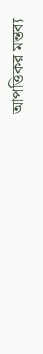আপত্তিকর মন্তব্য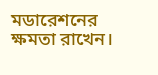মডারেশনের ক্ষমতা রাখেন।